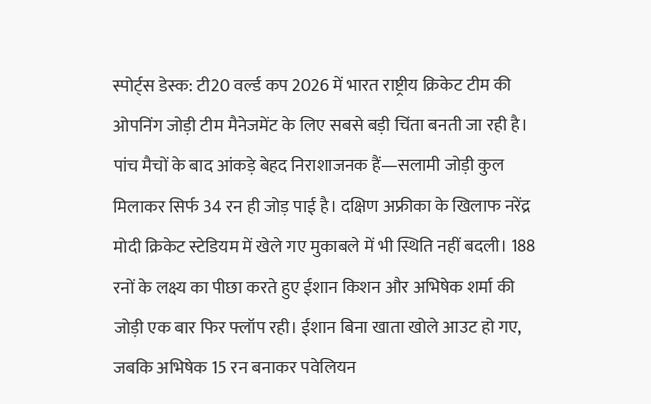स्पोर्ट्स डेस्क: टी20 वर्ल्ड कप 2026 में भारत राष्ट्रीय क्रिकेट टीम की ओपनिंग जोड़ी टीम मैनेजमेंट के लिए सबसे बड़ी चिंता बनती जा रही है। पांच मैचों के बाद आंकड़े बेहद निराशाजनक हैं—सलामी जोड़ी कुल मिलाकर सिर्फ 34 रन ही जोड़ पाई है। दक्षिण अफ्रीका के खिलाफ नरेंद्र मोदी क्रिकेट स्टेडियम में खेले गए मुकाबले में भी स्थिति नहीं बदली। 188 रनों के लक्ष्य का पीछा करते हुए ईशान किशन और अभिषेक शर्मा की जोड़ी एक बार फिर फ्लॉप रही। ईशान बिना खाता खोले आउट हो गए, जबकि अभिषेक 15 रन बनाकर पवेलियन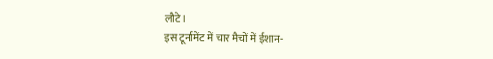लौटे।
इस टूर्नामेंट में चार मैचों में ईशान-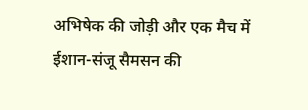अभिषेक की जोड़ी और एक मैच में ईशान-संजू सैमसन की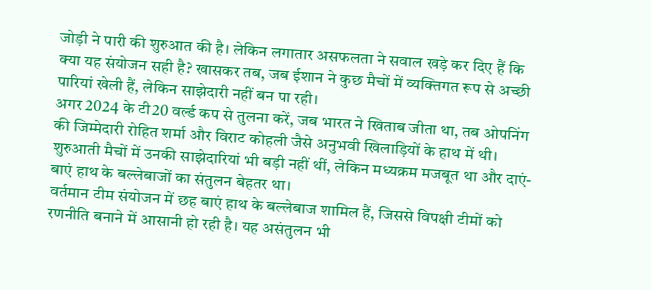जोड़ी ने पारी की शुरुआत की है। लेकिन लगातार असफलता ने सवाल खड़े कर दिए हैं कि क्या यह संयोजन सही है? खासकर तब, जब ईशान ने कुछ मैचों में व्यक्तिगत रूप से अच्छी पारियां खेली हैं, लेकिन साझेदारी नहीं बन पा रही।
अगर 2024 के टी20 वर्ल्ड कप से तुलना करें, जब भारत ने खिताब जीता था, तब ओपनिंग की जिम्मेदारी रोहित शर्मा और विराट कोहली जैसे अनुभवी खिलाड़ियों के हाथ में थी। शुरुआती मैचों में उनकी साझेदारियां भी बड़ी नहीं थीं, लेकिन मध्यक्रम मजबूत था और दाएं-बाएं हाथ के बल्लेबाजों का संतुलन बेहतर था।
वर्तमान टीम संयोजन में छह बाएं हाथ के बल्लेबाज शामिल हैं, जिससे विपक्षी टीमों को रणनीति बनाने में आसानी हो रही है। यह असंतुलन भी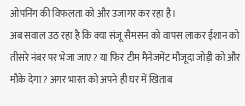ओपनिंग की विफलता को और उजागर कर रहा है।
अब सवाल उठ रहा है कि क्या संजू सैमसन को वापस लाकर ईशान को तीसरे नंबर पर भेजा जाए? या फिर टीम मैनेजमेंट मौजूदा जोड़ी को और मौके देगा? अगर भारत को अपने ही घर में खिताब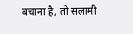बचाना है, तो सलामी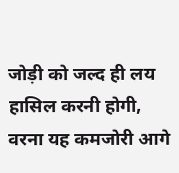जोड़ी को जल्द ही लय हासिल करनी होगी, वरना यह कमजोरी आगे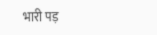भारी पड़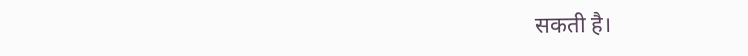सकती है।